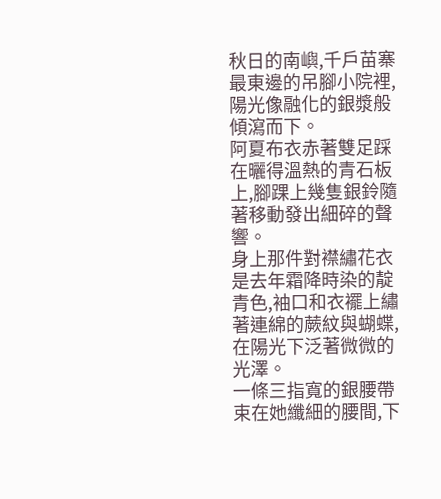秋日的南嶼,千戶苗寨最東邊的吊腳小院裡,陽光像融化的銀漿般傾瀉而下。
阿夏布衣赤著雙足踩在曬得溫熱的青石板上,腳踝上幾隻銀鈴隨著移動發出細碎的聲響。
身上那件對襟繡花衣是去年霜降時染的靛青色,袖口和衣襬上繡著連綿的蕨紋與蝴蝶,在陽光下泛著微微的光澤。
一條三指寬的銀腰帶束在她纖細的腰間,下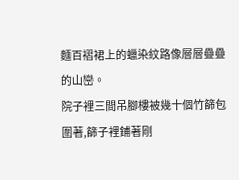麵百褶裙上的蠟染紋路像層層疊疊的山巒。
院子裡三間吊腳樓被幾十個竹篩包圍著,篩子裡鋪著剛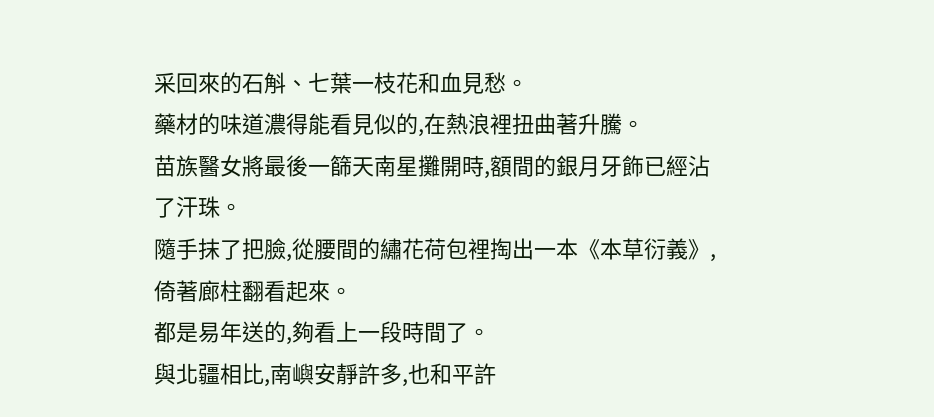采回來的石斛、七葉一枝花和血見愁。
藥材的味道濃得能看見似的,在熱浪裡扭曲著升騰。
苗族醫女將最後一篩天南星攤開時,額間的銀月牙飾已經沾了汗珠。
隨手抹了把臉,從腰間的繡花荷包裡掏出一本《本草衍義》,倚著廊柱翻看起來。
都是易年送的,夠看上一段時間了。
與北疆相比,南嶼安靜許多,也和平許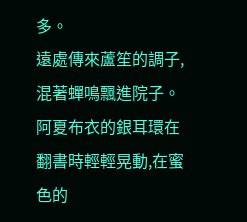多。
遠處傳來蘆笙的調子,混著蟬鳴飄進院子。
阿夏布衣的銀耳環在翻書時輕輕晃動,在蜜色的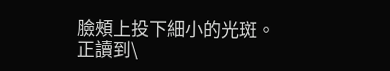臉頰上投下細小的光斑。
正讀到\